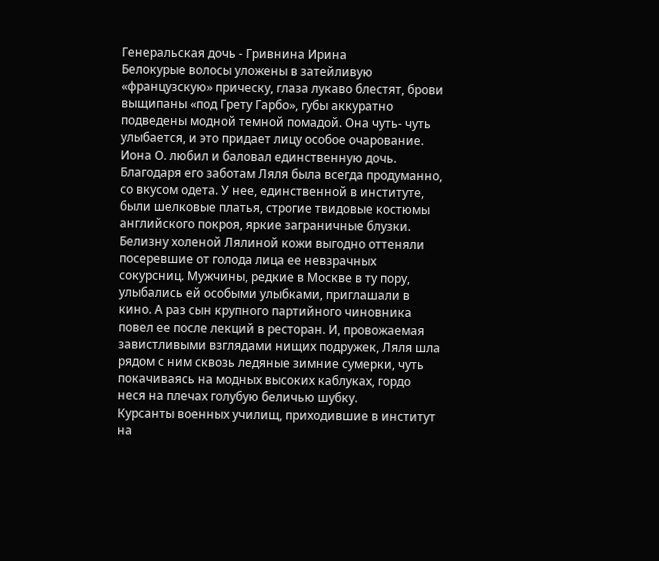Генеральская дочь - Гривнина Ирина
Белокурые волосы уложены в затейливую «французскую» прическу, глаза лукаво блестят, брови выщипаны «под Грету Гарбо», губы аккуратно подведены модной темной помадой. Она чуть- чуть улыбается, и это придает лицу особое очарование.
Иона О. любил и баловал единственную дочь. Благодаря его заботам Ляля была всегда продуманно, со вкусом одета. У нее, единственной в институте, были шелковые платья, строгие твидовые костюмы английского покроя, яркие заграничные блузки. Белизну холеной Лялиной кожи выгодно оттеняли посеревшие от голода лица ее невзрачных сокурсниц. Мужчины, редкие в Москве в ту пору, улыбались ей особыми улыбками, приглашали в кино. А раз сын крупного партийного чиновника повел ее после лекций в ресторан. И, провожаемая завистливыми взглядами нищих подружек, Ляля шла рядом с ним сквозь ледяные зимние сумерки, чуть покачиваясь на модных высоких каблуках, гордо неся на плечах голубую беличью шубку.
Курсанты военных училищ, приходившие в институт на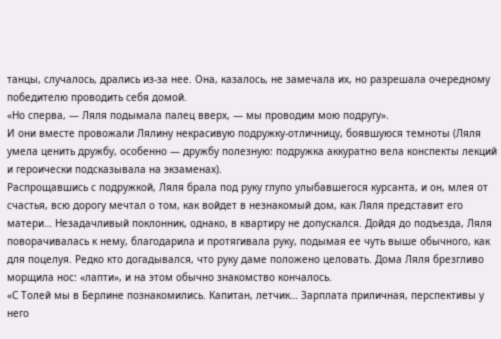танцы, случалось, дрались из-за нее. Она, казалось, не замечала их, но разрешала очередному победителю проводить себя домой.
«Но сперва, — Ляля подымала палец вверх, — мы проводим мою подругу».
И они вместе провожали Лялину некрасивую подружку-отличницу, боявшуюся темноты (Ляля умела ценить дружбу, особенно — дружбу полезную: подружка аккуратно вела конспекты лекций и героически подсказывала на экзаменах).
Распрощавшись с подружкой, Ляля брала под руку глупо улыбавшегося курсанта, и он, млея от счастья, всю дорогу мечтал о том, как войдет в незнакомый дом, как Ляля представит его матери… Незадачливый поклонник, однако, в квартиру не допускался. Дойдя до подъезда, Ляля поворачивалась к нему, благодарила и протягивала руку, подымая ее чуть выше обычного, как для поцелуя. Редко кто догадывался, что руку даме положено целовать. Дома Ляля брезгливо морщила нос: «лапти», и на этом обычно знакомство кончалось.
«С Толей мы в Берлине познакомились. Капитан, летчик… Зарплата приличная, перспективы у него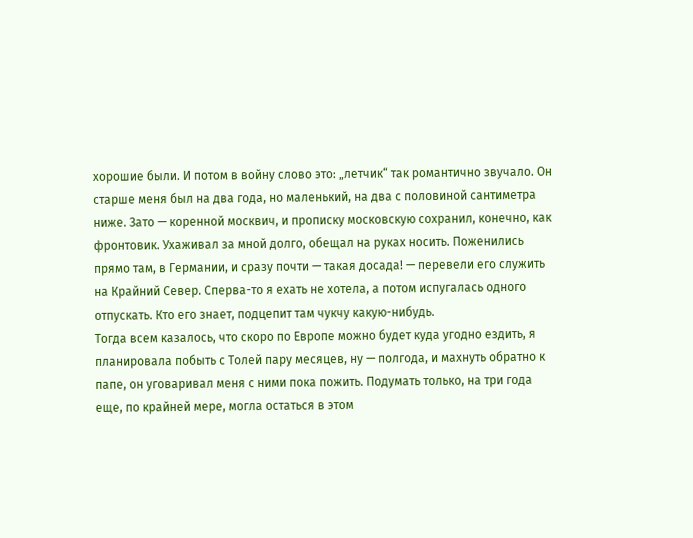хорошие были. И потом в войну слово это: „летчик“ так романтично звучало. Он старше меня был на два года, но маленький, на два с половиной сантиметра ниже. Зато — коренной москвич, и прописку московскую сохранил, конечно, как фронтовик. Ухаживал за мной долго, обещал на руках носить. Поженились прямо там, в Германии, и сразу почти — такая досада! — перевели его служить на Крайний Север. Сперва-то я ехать не хотела, а потом испугалась одного отпускать. Кто его знает, подцепит там чукчу какую-нибудь.
Тогда всем казалось, что скоро по Европе можно будет куда угодно ездить, я планировала побыть с Толей пару месяцев, ну — полгода, и махнуть обратно к папе, он уговаривал меня с ними пока пожить. Подумать только, на три года еще, по крайней мере, могла остаться в этом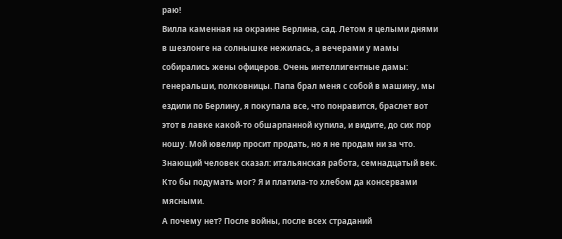раю!
Вилла каменная на окраине Берлина, сад. Летом я целыми днями в шезлонге на солнышке нежилась, а вечерами у мамы собирались жены офицеров. Очень интеллигентные дамы: генеральши, полковницы. Папа брал меня с собой в машину, мы ездили по Берлину, я покупала все, что понравится, браслет вот этот в лавке какой-то обшарпанной купила, и видите, до сих пор ношу. Мой ювелир просит продать, но я не продам ни за что. Знающий человек сказал: итальянская работа, семнадцатый век. Кто бы подумать мог? Я и платила-то хлебом да консервами мясными.
А почему нет? После войны, после всех страданий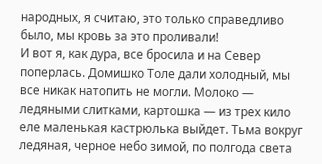народных, я считаю, это только справедливо было, мы кровь за это проливали!
И вот я, как дура, все бросила и на Север поперлась. Домишко Толе дали холодный, мы все никак натопить не могли. Молоко — ледяными слитками, картошка — из трех кило еле маленькая кастрюлька выйдет. Тьма вокруг ледяная, черное небо зимой, по полгода света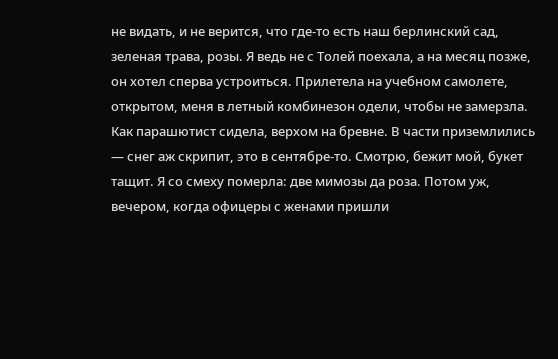не видать, и не верится, что где-то есть наш берлинский сад, зеленая трава, розы. Я ведь не с Толей поехала, а на месяц позже, он хотел сперва устроиться. Прилетела на учебном самолете, открытом, меня в летный комбинезон одели, чтобы не замерзла. Как парашютист сидела, верхом на бревне. В части приземлились — снег аж скрипит, это в сентябре-то. Смотрю, бежит мой, букет тащит. Я со смеху померла: две мимозы да роза. Потом уж, вечером, когда офицеры с женами пришли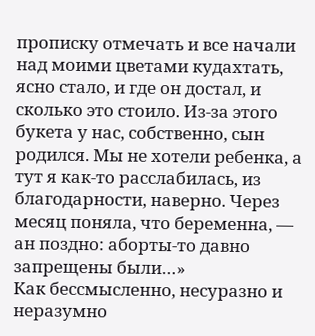прописку отмечать и все начали над моими цветами кудахтать, ясно стало, и где он достал, и сколько это стоило. Из-за этого букета у нас, собственно, сын родился. Мы не хотели ребенка, а тут я как-то расслабилась, из благодарности, наверно. Через месяц поняла, что беременна, — ан поздно: аборты-то давно запрещены были…»
Как бессмысленно, несуразно и неразумно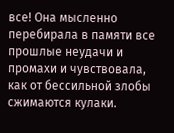все! Она мысленно перебирала в памяти все прошлые неудачи и промахи и чувствовала, как от бессильной злобы сжимаются кулаки.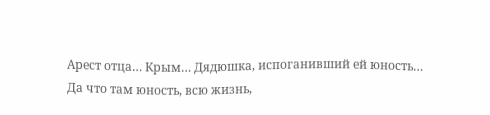Арест отца… Крым… Дядюшка, испоганивший ей юность… Да что там юность, всю жизнь,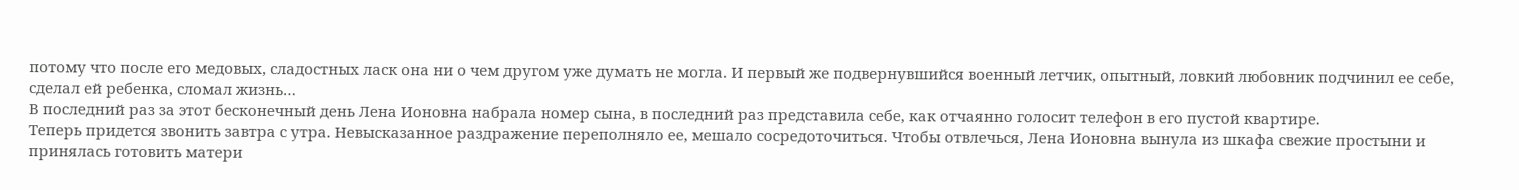потому что после его медовых, сладостных ласк она ни о чем другом уже думать не могла. И первый же подвернувшийся военный летчик, опытный, ловкий любовник подчинил ее себе, сделал ей ребенка, сломал жизнь…
В последний раз за этот бесконечный день Лена Ионовна набрала номер сына, в последний раз представила себе, как отчаянно голосит телефон в его пустой квартире.
Теперь придется звонить завтра с утра. Невысказанное раздражение переполняло ее, мешало сосредоточиться. Чтобы отвлечься, Лена Ионовна вынула из шкафа свежие простыни и принялась готовить матери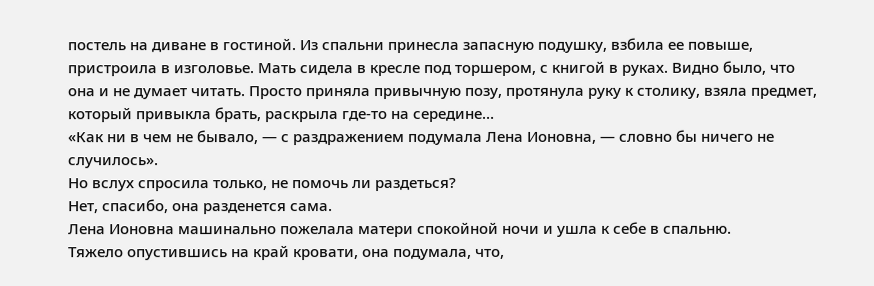постель на диване в гостиной. Из спальни принесла запасную подушку, взбила ее повыше, пристроила в изголовье. Мать сидела в кресле под торшером, с книгой в руках. Видно было, что она и не думает читать. Просто приняла привычную позу, протянула руку к столику, взяла предмет, который привыкла брать, раскрыла где-то на середине…
«Как ни в чем не бывало, — с раздражением подумала Лена Ионовна, — словно бы ничего не случилось».
Но вслух спросила только, не помочь ли раздеться?
Нет, спасибо, она разденется сама.
Лена Ионовна машинально пожелала матери спокойной ночи и ушла к себе в спальню.
Тяжело опустившись на край кровати, она подумала, что,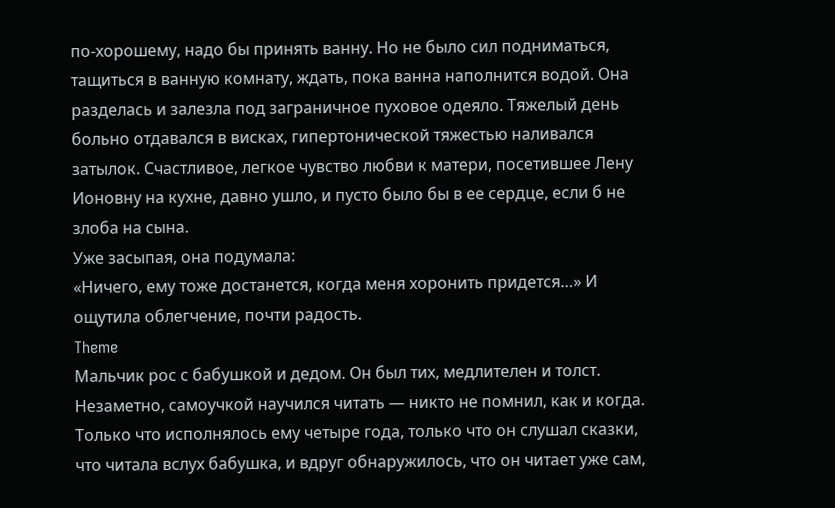по-хорошему, надо бы принять ванну. Но не было сил подниматься, тащиться в ванную комнату, ждать, пока ванна наполнится водой. Она разделась и залезла под заграничное пуховое одеяло. Тяжелый день больно отдавался в висках, гипертонической тяжестью наливался затылок. Счастливое, легкое чувство любви к матери, посетившее Лену Ионовну на кухне, давно ушло, и пусто было бы в ее сердце, если б не злоба на сына.
Уже засыпая, она подумала:
«Ничего, ему тоже достанется, когда меня хоронить придется…» И ощутила облегчение, почти радость.
Theme
Мальчик рос с бабушкой и дедом. Он был тих, медлителен и толст. Незаметно, самоучкой научился читать — никто не помнил, как и когда. Только что исполнялось ему четыре года, только что он слушал сказки, что читала вслух бабушка, и вдруг обнаружилось, что он читает уже сам,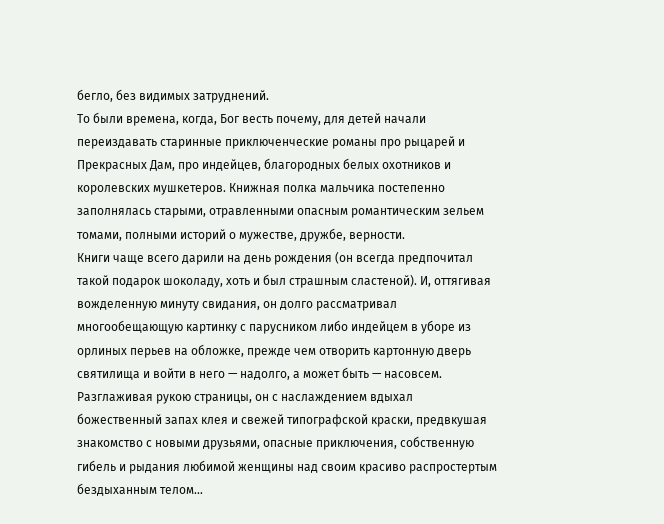бегло, без видимых затруднений.
То были времена, когда, Бог весть почему, для детей начали переиздавать старинные приключенческие романы про рыцарей и Прекрасных Дам, про индейцев, благородных белых охотников и королевских мушкетеров. Книжная полка мальчика постепенно заполнялась старыми, отравленными опасным романтическим зельем томами, полными историй о мужестве, дружбе, верности.
Книги чаще всего дарили на день рождения (он всегда предпочитал такой подарок шоколаду, хоть и был страшным сластеной). И, оттягивая вожделенную минуту свидания, он долго рассматривал многообещающую картинку с парусником либо индейцем в уборе из орлиных перьев на обложке, прежде чем отворить картонную дверь святилища и войти в него — надолго, а может быть — насовсем. Разглаживая рукою страницы, он с наслаждением вдыхал божественный запах клея и свежей типографской краски, предвкушая знакомство с новыми друзьями, опасные приключения, собственную гибель и рыдания любимой женщины над своим красиво распростертым бездыханным телом…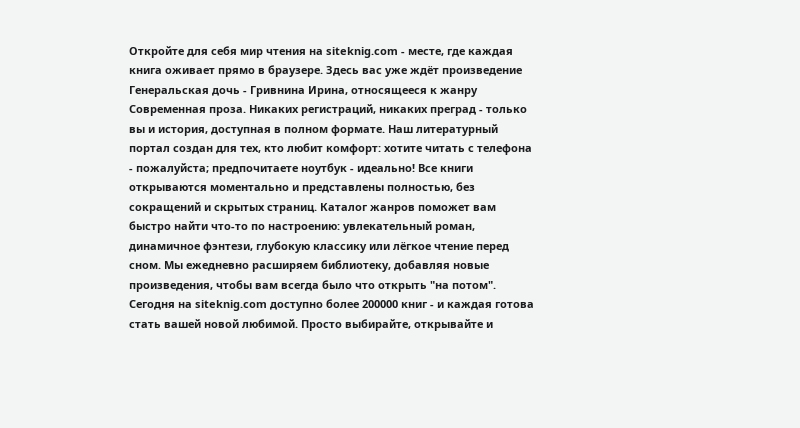Откройте для себя мир чтения на siteknig.com - месте, где каждая книга оживает прямо в браузере. Здесь вас уже ждёт произведение Генеральская дочь - Гривнина Ирина, относящееся к жанру Современная проза. Никаких регистраций, никаких преград - только вы и история, доступная в полном формате. Наш литературный портал создан для тех, кто любит комфорт: хотите читать с телефона - пожалуйста; предпочитаете ноутбук - идеально! Все книги открываются моментально и представлены полностью, без сокращений и скрытых страниц. Каталог жанров поможет вам быстро найти что-то по настроению: увлекательный роман, динамичное фэнтези, глубокую классику или лёгкое чтение перед сном. Мы ежедневно расширяем библиотеку, добавляя новые произведения, чтобы вам всегда было что открыть "на потом". Сегодня на siteknig.com доступно более 200000 книг - и каждая готова стать вашей новой любимой. Просто выбирайте, открывайте и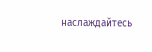наслаждайтесь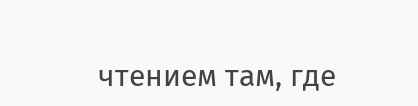чтением там, где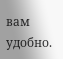вам удобно.